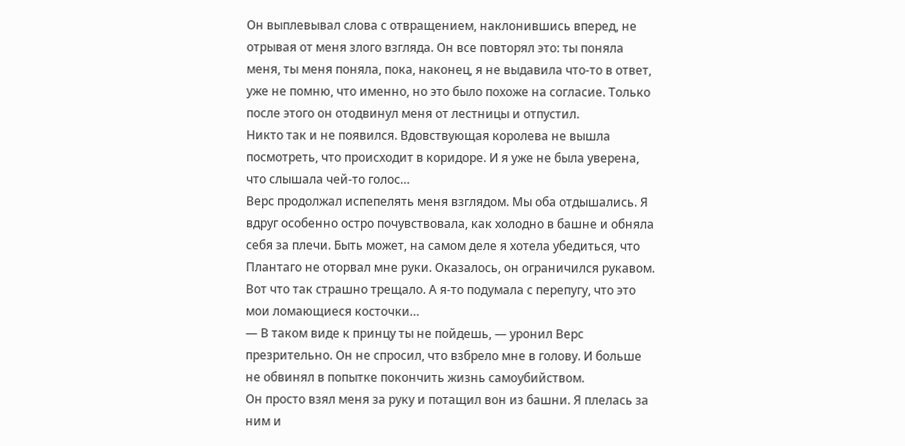Он выплевывал слова с отвращением, наклонившись вперед, не отрывая от меня злого взгляда. Он все повторял это: ты поняла меня, ты меня поняла, пока, наконец, я не выдавила что-то в ответ, уже не помню, что именно, но это было похоже на согласие. Только после этого он отодвинул меня от лестницы и отпустил.
Никто так и не появился. Вдовствующая королева не вышла посмотреть, что происходит в коридоре. И я уже не была уверена, что слышала чей-то голос…
Верс продолжал испепелять меня взглядом. Мы оба отдышались. Я вдруг особенно остро почувствовала, как холодно в башне и обняла себя за плечи. Быть может, на самом деле я хотела убедиться, что Плантаго не оторвал мне руки. Оказалось, он ограничился рукавом. Вот что так страшно трещало. А я-то подумала с перепугу, что это мои ломающиеся косточки…
— В таком виде к принцу ты не пойдешь, — уронил Верс презрительно. Он не спросил, что взбрело мне в голову. И больше не обвинял в попытке покончить жизнь самоубийством.
Он просто взял меня за руку и потащил вон из башни. Я плелась за ним и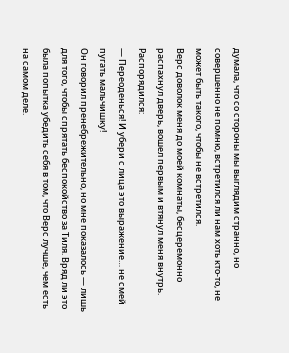думала, что со стороны мы выглядим странно, но совершенно не помню, встретился ли нам хоть кто-то, не может быть такого, чтобы не встретился.
Верс доволок меня до моей комнаты, бесцеремонно распахнул дверь, вошел первым и втянул меня внутрь. Распорядился:
— Переоденься! И убери с лица это выражение… не смей пугать мальчишку!
Он говорил пренебрежительно, но мне показалось — лишь для того, чтобы спрятать беспокойство за Тиля. Вряд ли это была попытка убедить себя в том, что Верс лучше, чем есть на самом деле.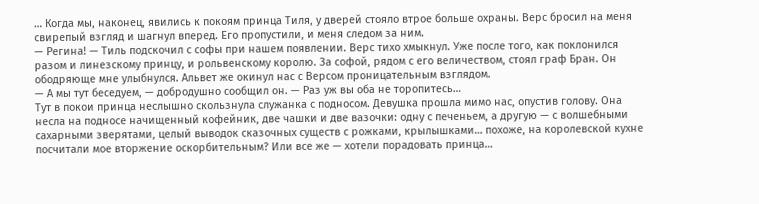… Когда мы, наконец, явились к покоям принца Тиля, у дверей стояло втрое больше охраны. Верс бросил на меня свирепый взгляд и шагнул вперед. Его пропустили, и меня следом за ним.
— Регина! — Тиль подскочил с софы при нашем появлении. Верс тихо хмыкнул. Уже после того, как поклонился разом и линезскому принцу, и рольвенскому королю. За софой, рядом с его величеством, стоял граф Бран. Он ободряюще мне улыбнулся. Альвет же окинул нас с Версом проницательным взглядом.
— А мы тут беседуем, — добродушно сообщил он. — Раз уж вы оба не торопитесь…
Тут в покои принца неслышно скользнула служанка с подносом. Девушка прошла мимо нас, опустив голову. Она несла на подносе начищенный кофейник, две чашки и две вазочки: одну с печеньем, а другую — с волшебными сахарными зверятами, целый выводок сказочных существ с рожками, крылышками… похоже, на королевской кухне посчитали мое вторжение оскорбительным? Или все же — хотели порадовать принца…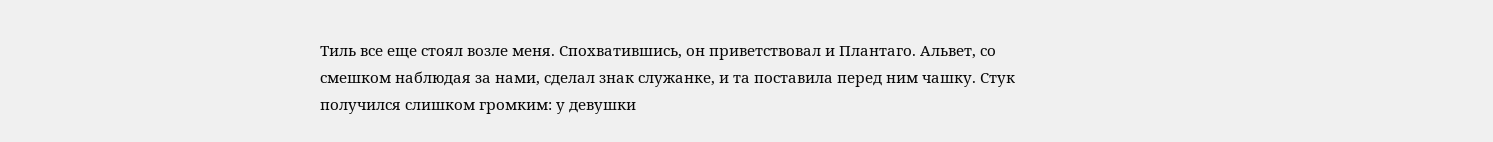Тиль все еще стоял возле меня. Спохватившись, он приветствовал и Плантаго. Альвет, со смешком наблюдая за нами, сделал знак служанке, и та поставила перед ним чашку. Стук получился слишком громким: у девушки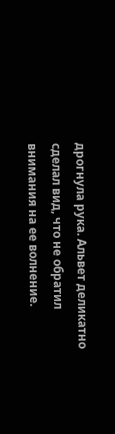дрогнула рука. Альвет деликатно сделал вид, что не обратил внимания на ее волнение.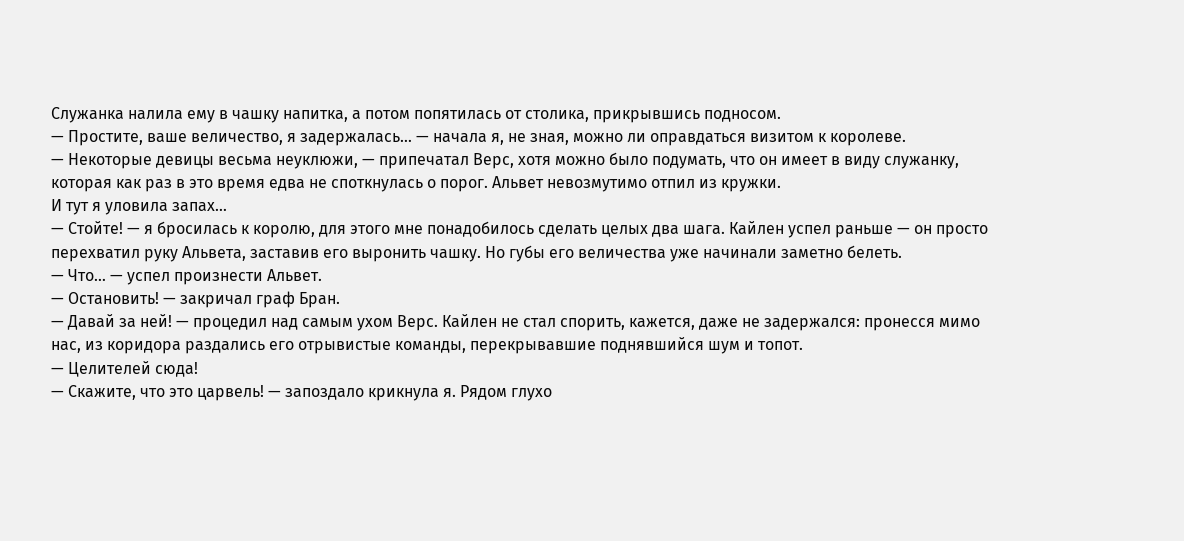Служанка налила ему в чашку напитка, а потом попятилась от столика, прикрывшись подносом.
— Простите, ваше величество, я задержалась… — начала я, не зная, можно ли оправдаться визитом к королеве.
— Некоторые девицы весьма неуклюжи, — припечатал Верс, хотя можно было подумать, что он имеет в виду служанку, которая как раз в это время едва не споткнулась о порог. Альвет невозмутимо отпил из кружки.
И тут я уловила запах…
— Стойте! — я бросилась к королю, для этого мне понадобилось сделать целых два шага. Кайлен успел раньше — он просто перехватил руку Альвета, заставив его выронить чашку. Но губы его величества уже начинали заметно белеть.
— Что… — успел произнести Альвет.
— Остановить! — закричал граф Бран.
— Давай за ней! — процедил над самым ухом Верс. Кайлен не стал спорить, кажется, даже не задержался: пронесся мимо нас, из коридора раздались его отрывистые команды, перекрывавшие поднявшийся шум и топот.
— Целителей сюда!
— Скажите, что это царвель! — запоздало крикнула я. Рядом глухо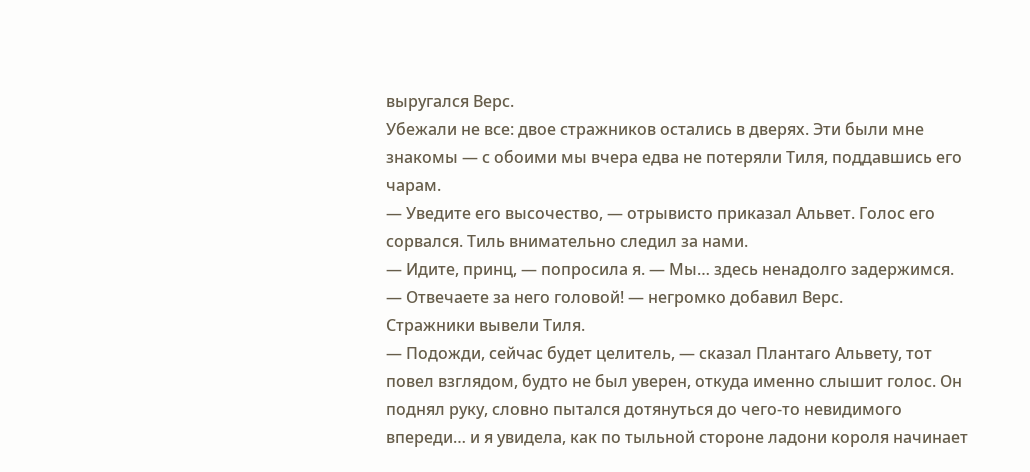выругался Верс.
Убежали не все: двое стражников остались в дверях. Эти были мне знакомы — с обоими мы вчера едва не потеряли Тиля, поддавшись его чарам.
— Уведите его высочество, — отрывисто приказал Альвет. Голос его сорвался. Тиль внимательно следил за нами.
— Идите, принц, — попросила я. — Мы… здесь ненадолго задержимся.
— Отвечаете за него головой! — негромко добавил Верс.
Стражники вывели Тиля.
— Подожди, сейчас будет целитель, — сказал Плантаго Альвету, тот повел взглядом, будто не был уверен, откуда именно слышит голос. Он поднял руку, словно пытался дотянуться до чего-то невидимого впереди… и я увидела, как по тыльной стороне ладони короля начинает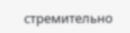стремительно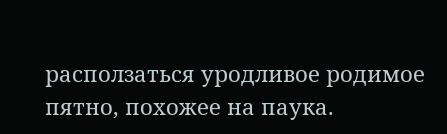расползаться уродливое родимое пятно, похожее на паука.